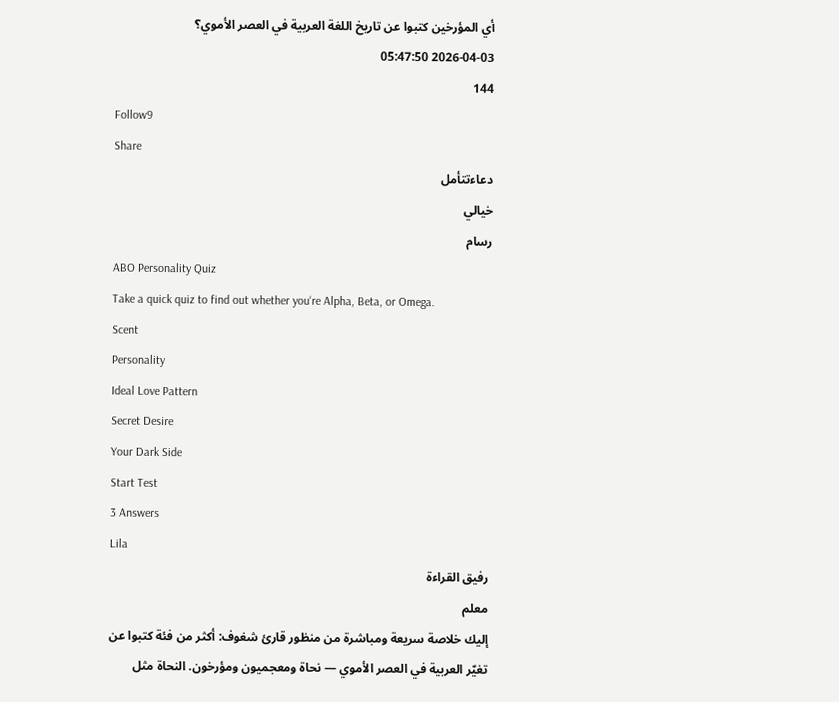أي المؤرخين كتبوا عن تاريخ اللغة العربية في العصر الأموي؟
2026-04-03 05:47:50
144
Follow9
Share
دعاءتتأمل
خيالي
رسام
ABO Personality Quiz
Take a quick quiz to find out whether you‘re Alpha, Beta, or Omega.
Scent
Personality
Ideal Love Pattern
Secret Desire
Your Dark Side
Start Test
3 Answers
Lila
رفيق القراءة
معلم
إليك خلاصة سريعة ومباشرة من منظور قارئ شغوف: أكثر من فئة كتبوا عن تغيّر العربية في العصر الأموي — نحاة ومعجميون ومؤرخون. النحاة مثل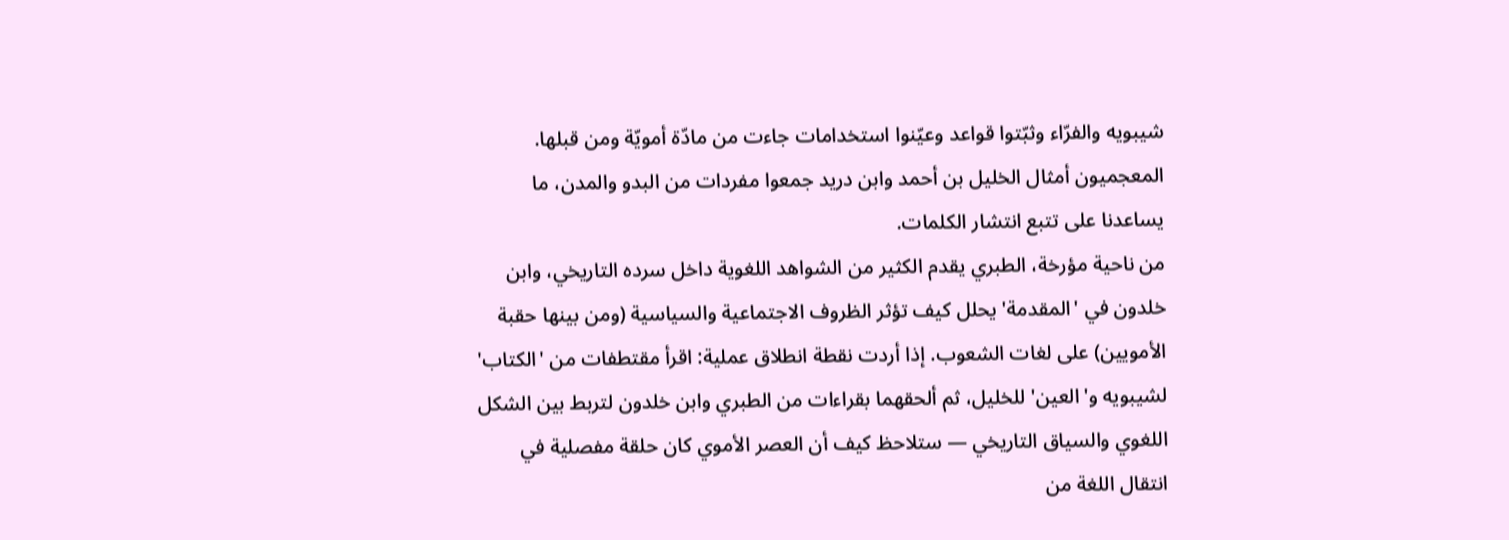شيبويه والفرّاء وثبّتوا قواعد وعيّنوا استخدامات جاءت من مادّة أمويّة ومن قبلها. المعجميون أمثال الخليل بن أحمد وابن دريد جمعوا مفردات من البدو والمدن، ما يساعدنا على تتبع انتشار الكلمات.
من ناحية مؤرخة، الطبري يقدم الكثير من الشواهد اللغوية داخل سرده التاريخي، وابن خلدون في 'المقدمة' يحلل كيف تؤثر الظروف الاجتماعية والسياسية (ومن بينها حقبة الأمويين) على لغات الشعوب. إذا أردت نقطة انطلاق عملية: اقرأ مقتطفات من 'الكتاب' لشيبويه و'العين' للخليل، ثم ألحقهما بقراءات من الطبري وابن خلدون لتربط بين الشكل اللغوي والسياق التاريخي — ستلاحظ كيف أن العصر الأموي كان حلقة مفصلية في انتقال اللغة من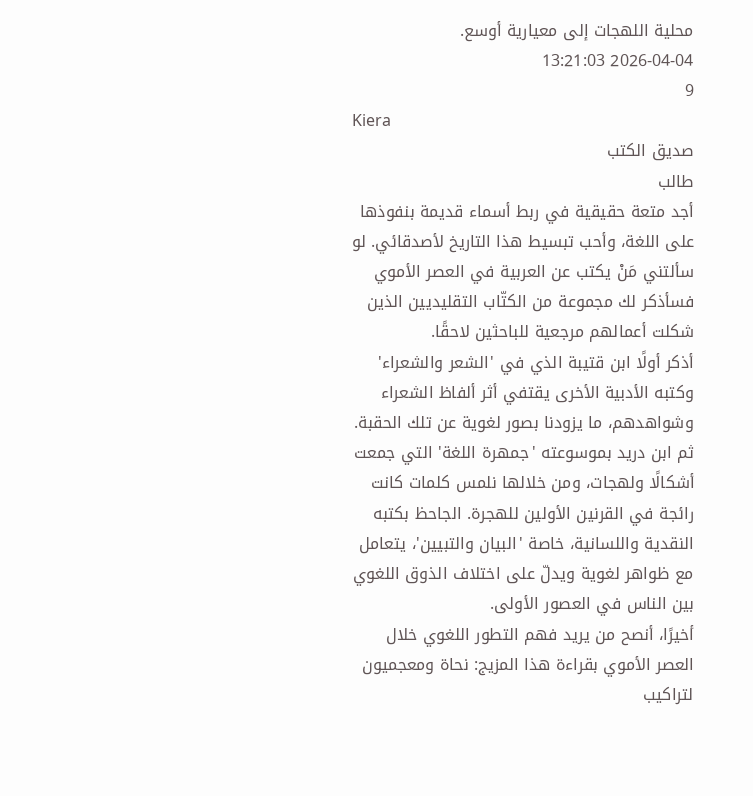محلية اللهجات إلى معيارية أوسع.
2026-04-04 13:21:03
9
Kiera
صديق الكتب
طالب
أجد متعة حقيقية في ربط أسماء قديمة بنفوذها على اللغة، وأحب تبسيط هذا التاريخ لأصدقائي. لو سألتني مَنْ يكتب عن العربية في العصر الأموي فسأذكر لك مجموعة من الكتّاب التقليديين الذين شكلت أعمالهم مرجعية للباحثين لاحقًا.
أذكر أولًا ابن قتيبة الذي في 'الشعر والشعراء' وكتبه الأدبية الأخرى يقتفي أثر ألفاظ الشعراء وشواهدهم، ما يزودنا بصور لغوية عن تلك الحقبة. ثم ابن دريد بموسوعته 'جمهرة اللغة' التي جمعت أشكالًا ولهجات، ومن خلالها نلمس كلمات كانت رائجة في القرنين الأولين للهجرة. الجاحظ بكتبه النقدية واللسانية، خاصة 'البيان والتبيين'، يتعامل مع ظواهر لغوية ويدلّ على اختلاف الذوق اللغوي بين الناس في العصور الأولى.
أخيرًا، أنصح من يريد فهم التطور اللغوي خلال العصر الأموي بقراءة هذا المزيج: نحاة ومعجميون لتراكيب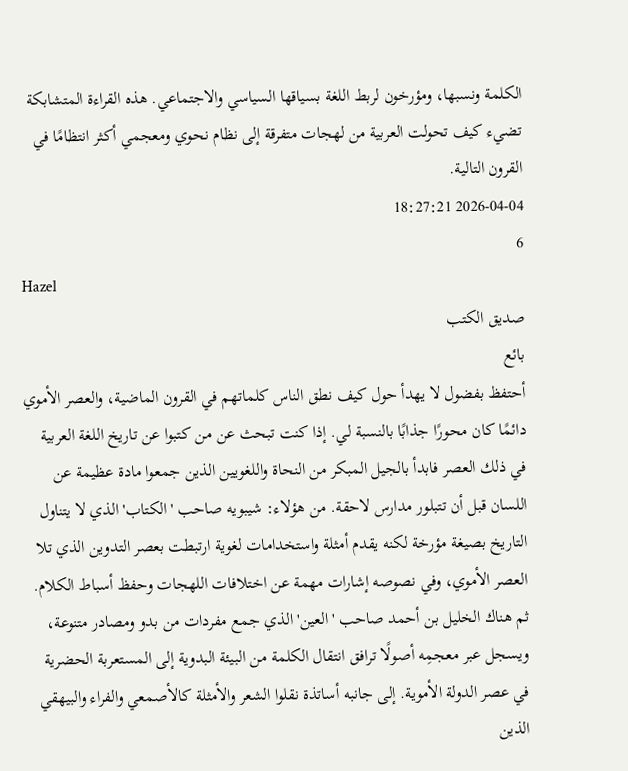الكلمة ونسبها، ومؤرخون لربط اللغة بسياقها السياسي والاجتماعي. هذه القراءة المتشابكة تضيء كيف تحولت العربية من لهجات متفرقة إلى نظام نحوي ومعجمي أكثر انتظامًا في القرون التالية.
2026-04-04 18:27:21
6
Hazel
صديق الكتب
بائع
أحتفظ بفضول لا يهدأ حول كيف نطق الناس كلماتهم في القرون الماضية، والعصر الأموي دائمًا كان محورًا جذابًا بالنسبة لي. إذا كنت تبحث عن من كتبوا عن تاريخ اللغة العربية في ذلك العصر فابدأ بالجيل المبكر من النحاة واللغويين الذين جمعوا مادة عظيمة عن اللسان قبل أن تتبلور مدارس لاحقة. من هؤلاء: شيبويه صاحب 'الكتاب' الذي لا يتناول التاريخ بصيغة مؤرخة لكنه يقدم أمثلة واستخدامات لغوية ارتبطت بعصر التدوين الذي تلا العصر الأموي، وفي نصوصه إشارات مهمة عن اختلافات اللهجات وحفظ أسباط الكلام.
ثم هناك الخليل بن أحمد صاحب 'العين' الذي جمع مفردات من بدو ومصادر متنوعة، ويسجل عبر معجمِه أصولًا ترافق انتقال الكلمة من البيئة البدوية إلى المستعربة الحضرية في عصر الدولة الأموية. إلى جانبه أساتذة نقلوا الشعر والأمثلة كالأصمعي والفراء والبيهقي الذين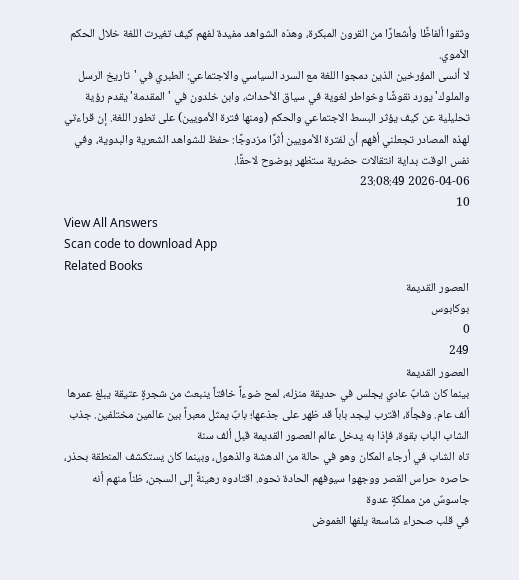وثقوا ألفاظًا وأشعارًا من القرون المبكرة، وهذه الشواهد مفيدة لفهم كيف تغيرت اللغة خلال الحكم الأموي.
لا أنسى المؤرخين الذين دمجوا اللغة مع السرد السياسي والاجتماعي: الطبري في 'تاريخ الرسل والملوك' يورد نقوشًا وخواطر لغوية في سياق الأحداث، وابن خلدون في 'المقدمة' يقدم رؤية تحليلية عن كيف يؤثر البسط الاجتماعي والحكم (ومنها فترة الأمويين) على تطور اللغة. إن قراءتي لهذه المصادر تجعلني أفهم أن لفترة الأمويين أثرًا مزدوجًا: حفظ للشواهد الشعرية والبدوية، وفي نفس الوقت بداية انتقالات حضرية ستظهر بوضوح لاحقًا.
2026-04-06 23:08:49
10
View All Answers
Scan code to download App
Related Books
العصور القديمة
بوكابوس
0
249
العصور القديمة
بينما كان شابٌ عادي يجلس في حديقة منزله، لمح ضوءاً خافتاً ينبعث من شجرةٍ عتيقة يبلغ عمرها ألف عام. وفجأة، اقترب ليجد باباً قد ظهر على جذعها؛ بابٌ يمثل معبراً بين عالمين مختلفين. جذب الشاب الباب بقوة، فإذا به يدخل عالم العصور القديمة قبل ألف سنة
تاه الشاب في أرجاء المكان وهو في حالة من الدهشة والذهول، وبينما كان يستكشف المنطقة بحذر، حاصره حراس القصر ووجهوا سيوفهم الحادة نحوه. اقتادوه رهينةً إلى السجن، ظناً منهم أنه جاسوسٌ من مملكةٍ عدوة
في قلب صحراء شاسعة يلفها الغموض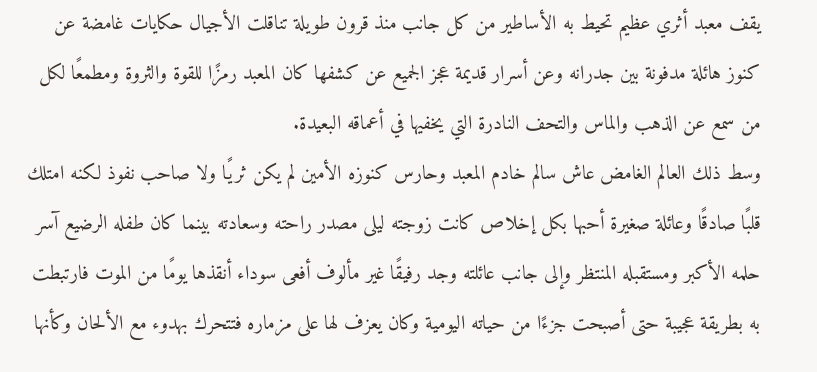يقف معبد أثري عظيم تحيط به الأساطير من كل جانب منذ قرون طويلة تناقلت الأجيال حكايات غامضة عن كنوز هائلة مدفونة بين جدرانه وعن أسرار قديمة عجز الجميع عن كشفها كان المعبد رمزًا للقوة والثروة ومطمعًا لكل من سمع عن الذهب والماس والتحف النادرة التي يخفيها في أعماقه البعيدة.
وسط ذلك العالم الغامض عاش سالم خادم المعبد وحارس كنوزه الأمين لم يكن ثريًا ولا صاحب نفوذ لكنه امتلك قلبًا صادقًا وعائلة صغيرة أحبها بكل إخلاص كانت زوجته ليلى مصدر راحته وسعادته بينما كان طفله الرضيع آسر حلمه الأكبر ومستقبله المنتظر وإلى جانب عائلته وجد رفيقًا غير مألوف أفعى سوداء أنقذها يومًا من الموت فارتبطت به بطريقة عجيبة حتى أصبحت جزءًا من حياته اليومية وكان يعزف لها على مزماره فتتحرك بهدوء مع الألحان وكأنها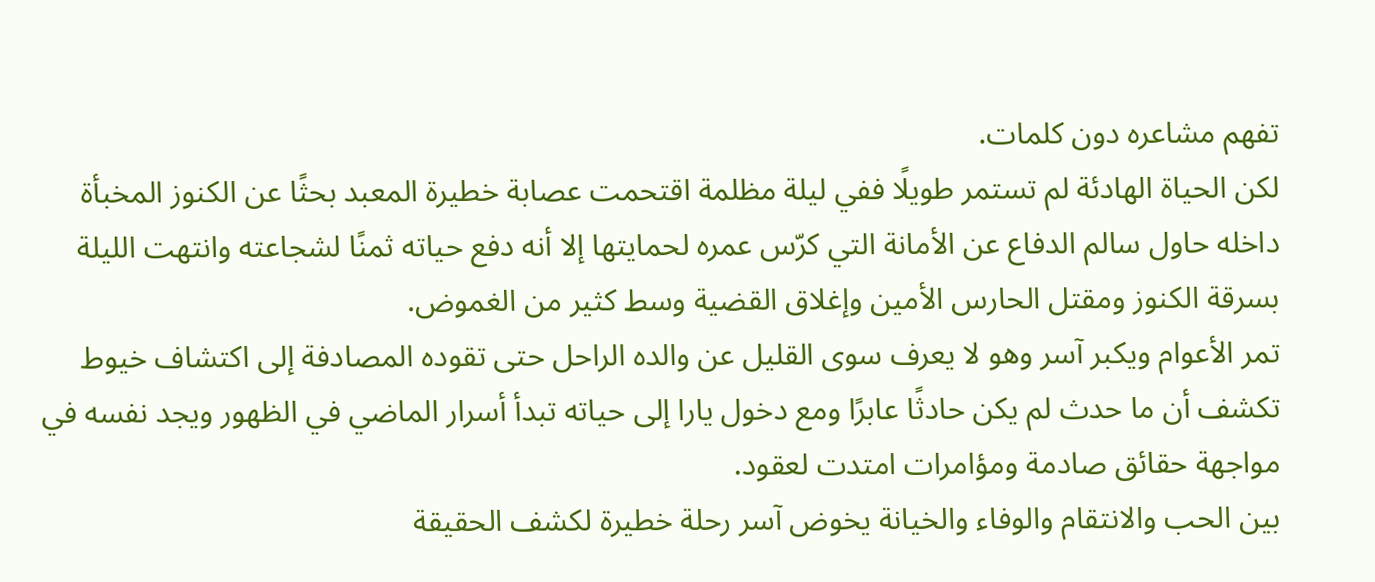تفهم مشاعره دون كلمات.
لكن الحياة الهادئة لم تستمر طويلًا ففي ليلة مظلمة اقتحمت عصابة خطيرة المعبد بحثًا عن الكنوز المخبأة داخله حاول سالم الدفاع عن الأمانة التي كرّس عمره لحمايتها إلا أنه دفع حياته ثمنًا لشجاعته وانتهت الليلة بسرقة الكنوز ومقتل الحارس الأمين وإغلاق القضية وسط كثير من الغموض.
تمر الأعوام ويكبر آسر وهو لا يعرف سوى القليل عن والده الراحل حتى تقوده المصادفة إلى اكتشاف خيوط تكشف أن ما حدث لم يكن حادثًا عابرًا ومع دخول يارا إلى حياته تبدأ أسرار الماضي في الظهور ويجد نفسه في مواجهة حقائق صادمة ومؤامرات امتدت لعقود.
بين الحب والانتقام والوفاء والخيانة يخوض آسر رحلة خطيرة لكشف الحقيقة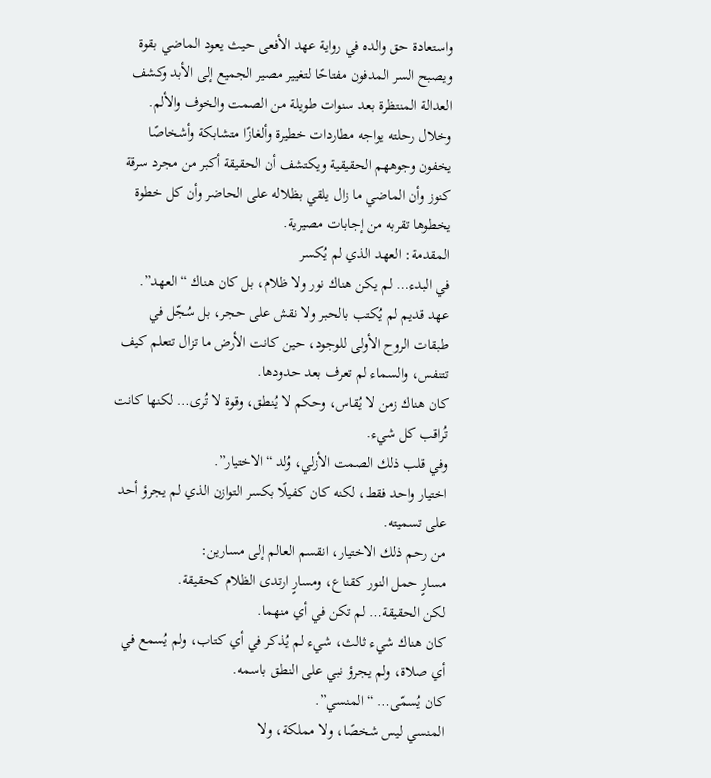واستعادة حق والده في رواية عهد الأفعى حيث يعود الماضي بقوة ويصبح السر المدفون مفتاحًا لتغيير مصير الجميع إلى الأبد وكشف العدالة المنتظرة بعد سنوات طويلة من الصمت والخوف والألم. وخلال رحلته يواجه مطاردات خطيرة وألغازًا متشابكة وأشخاصًا يخفون وجوههم الحقيقية ويكتشف أن الحقيقة أكبر من مجرد سرقة كنوز وأن الماضي ما زال يلقي بظلاله على الحاضر وأن كل خطوة يخطوها تقربه من إجابات مصيرية.
المقدمة: العهد الذي لم يُكسر
في البدء… لم يكن هناك نور ولا ظلام، بل كان هناك “العهد”.
عهد قديم لم يُكتب بالحبر ولا نقش على حجر، بل سُجّل في طبقات الروح الأولى للوجود، حين كانت الأرض ما تزال تتعلم كيف تتنفس، والسماء لم تعرف بعد حدودها.
كان هناك زمن لا يُقاس، وحكم لا يُنطق، وقوة لا تُرى… لكنها كانت تُراقب كل شيء.
وفي قلب ذلك الصمت الأزلي، وُلد “الاختيار”.
اختيار واحد فقط، لكنه كان كفيلًا بكسر التوازن الذي لم يجرؤ أحد على تسميته.
من رحم ذلك الاختيار، انقسم العالم إلى مسارين:
مسارٍ حمل النور كقناع، ومسارٍ ارتدى الظلام كحقيقة.
لكن الحقيقة… لم تكن في أي منهما.
كان هناك شيء ثالث، شيء لم يُذكر في أي كتاب، ولم يُسمع في أي صلاة، ولم يجرؤ نبي على النطق باسمه.
كان يُسمّى… “المنسي”.
المنسي ليس شخصًا، ولا مملكة، ولا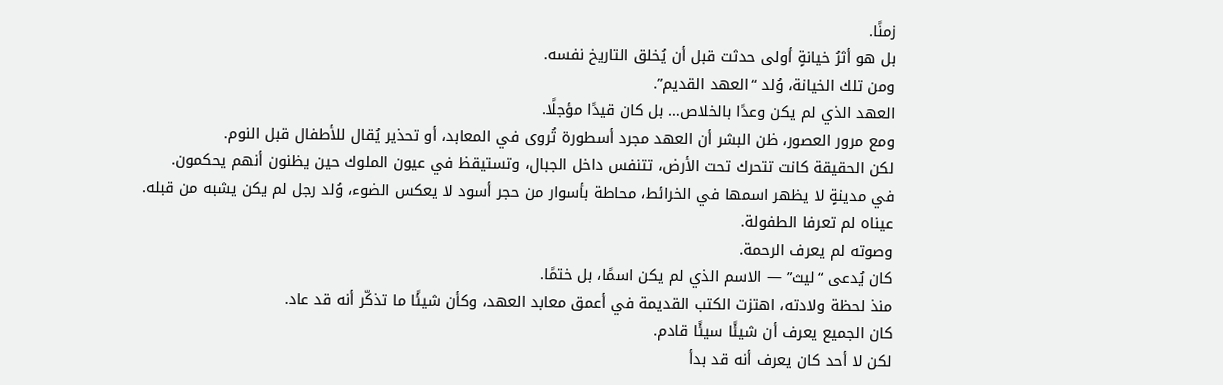زمنًا.
بل هو أثرُ خيانةٍ أولى حدثت قبل أن يُخلق التاريخ نفسه.
ومن تلك الخيانة، وُلد “العهد القديم”.
العهد الذي لم يكن وعدًا بالخلاص… بل كان قيدًا مؤجلًا.
ومع مرور العصور، ظن البشر أن العهد مجرد أسطورة تُروى في المعابد، أو تحذير يُقال للأطفال قبل النوم.
لكن الحقيقة كانت تتحرك تحت الأرض، تتنفس داخل الجبال، وتستيقظ في عيون الملوك حين يظنون أنهم يحكمون.
في مدينةٍ لا يظهر اسمها في الخرائط، محاطة بأسوار من حجر أسود لا يعكس الضوء، وُلد رجل لم يكن يشبه من قبله.
عيناه لم تعرفا الطفولة.
وصوته لم يعرف الرحمة.
كان يُدعى “ليث” — الاسم الذي لم يكن اسمًا، بل ختمًا.
منذ لحظة ولادته، اهتزت الكتب القديمة في أعمق معابد العهد، وكأن شيئًا ما تذكّر أنه قد عاد.
كان الجميع يعرف أن شيئًا سيئًا قادم.
لكن لا أحد كان يعرف أنه قد بدأ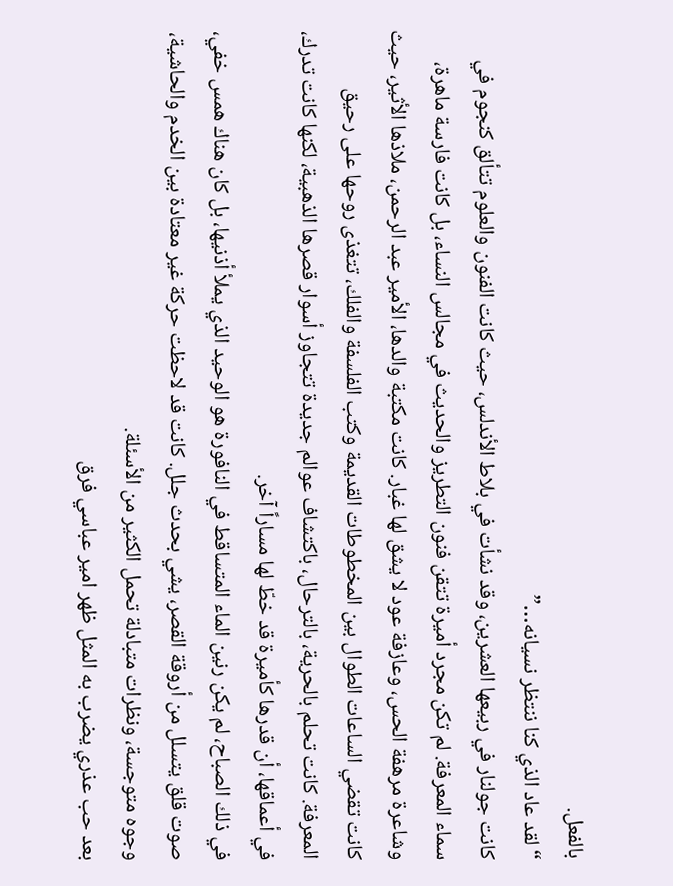بالفعل.
“لقد عاد الذي كنا ننتظر نسيانه…”
كانت جولنار في ربيعها العشرين، وقد نشأت في بلاط الأندلس، حيث كانت الفنون والعلوم تتألق كنجوم في سماء المعرفة. لم تكن مجرد أميرة تتقن فنون التطريز والحديث في مجالس النساء، بل كانت فارسة ماهرة، وشاعرة مرهفة الحس، وعازفة عود لا يشق لها غبار. كانت مكتبة والدها، الأمير عبد الرحمن، ملاذها الأثير، حيث كانت تقضي الساعات الطوال بين المخطوطات القديمة وكتب الفلسفة والفلك، تتغذى روحها على رحيق المعرفة. كانت تحلم بالحرية، بالترحال، باكتشاف عوالم جديدة تتجاوز أسوار قصرها الذهبية، لكنها كانت تدرك، في أعماقها، أن قدرها كأميرة قد خطّ لها مساراً آخر.
في ذلك الصباح، لم يكن رنين الماء المتساقط في النافورة هو الوحيد الذي يملأ أذنيها، بل كان هناك همس خفي، صوت قلق يتسلل من أروقة القصر، يشي بحدث جلل. كانت قد لاحظت حركة غير معتادة بين الخدم والحاشية، وجوه متوجسة، ونظرات متبادلة تحمل الكثير من الأسئلة.
بعد حب عذري يضرب به المثل ظهر امير عباسي فرق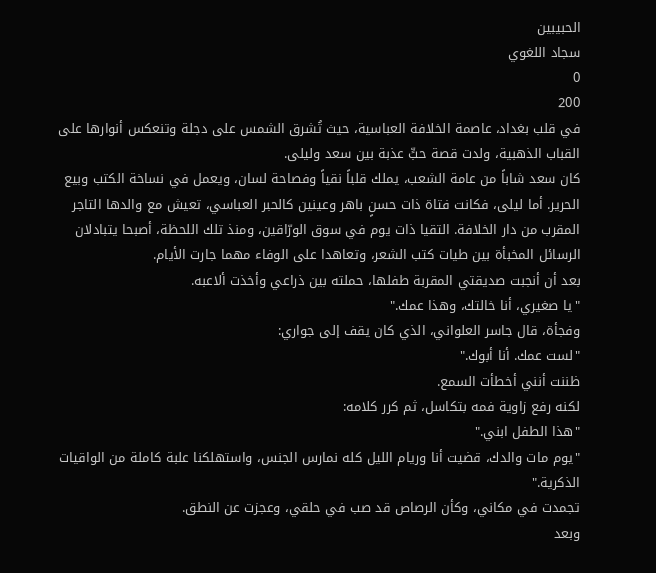الحبيبين
سجاد اللغوي
0
200
في قلب بغداد، عاصمة الخلافة العباسية، حيث تُشرق الشمس على دجلة وتنعكس أنوارها على القباب الذهبية، ولدت قصة حبٍّ عذبة بين سعد وليلى.
كان سعد شاباً من عامة الشعب، يملك قلباً نقياً وفصاحة لسان، ويعمل في نساخة الكتب وبيع الحرير. أما ليلى، فكانت فتاة ذات حسنٍ باهر وعينين كالحبر العباسي، تعيش مع والدها التاجر المقرب من دار الخلافة. التقيا ذات يوم في سوق الورّاقين، ومنذ تلك اللحظة، أصبحا يتبادلان الرسائل المخبأة بين طيات كتب الشعر، وتعاهدا على الوفاء مهما جارت الأيام.
بعد أن أنجبت صديقتي المقربة طفلها، حملته بين ذراعي وأخذت ألاعبه.
"يا صغيري، أنا خالتك، وهذا عمك."
وفجأة، قال جاسر العلواني، الذي كان يقف إلى جواري:
"لست عمك. أنا أبوك."
ظننت أنني أخطأت السمع.
لكنه رفع زاوية فمه بتكاسل، ثم كرر كلامه:
"هذا الطفل ابني."
"يوم مات والدك، قضيت أنا وريام الليل كله نمارس الجنس، واستهلكنا علبة كاملة من الواقيات الذكرية."
تجمدت في مكاني، وكأن الرصاص قد صب في حلقي، وعجزت عن النطق.
وبعد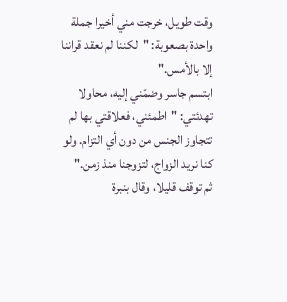وقت طويل، خرجت مني أخيرا جملة واحدة بصعوبة: "لكننا لم نعقد قراننا إلا بالأمس."
ابتسم جاسر وضمّني إليه، محاولا تهدئتي: "اطمئني، فعلاقتي بها لم تتجاوز الجنس من دون أي التزام. ولو كنا نريد الزواج، لتزوجنا منذ زمن."
ثم توقف قليلا، وقال بنبرة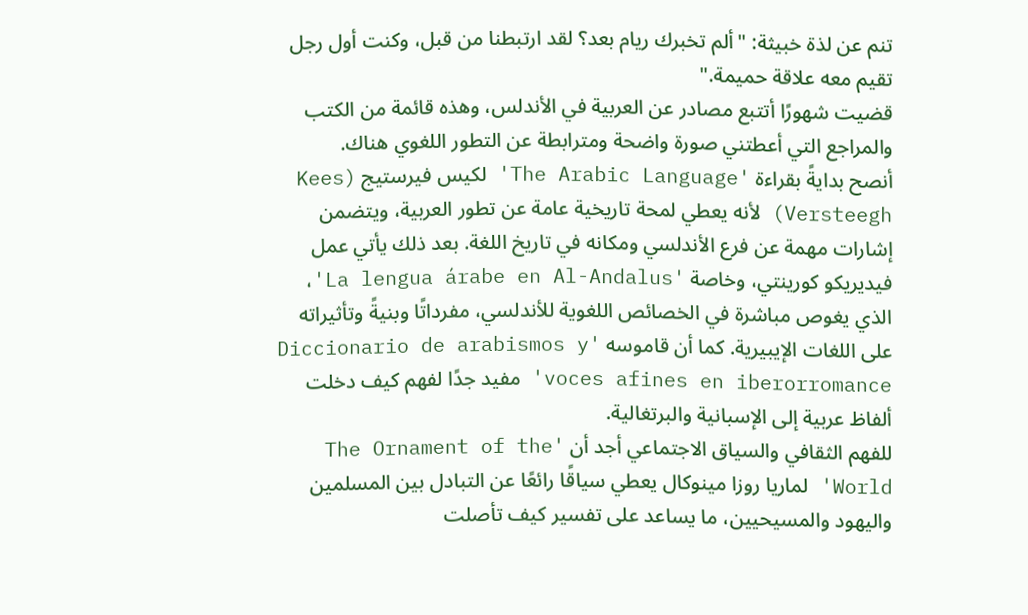تنم عن لذة خبيثة: "ألم تخبرك ريام بعد؟ لقد ارتبطنا من قبل، وكنت أول رجل تقيم معه علاقة حميمة."
قضيت شهورًا أتتبع مصادر عن العربية في الأندلس، وهذه قائمة من الكتب والمراجع التي أعطتني صورة واضحة ومترابطة عن التطور اللغوي هناك.
أنصح بدايةً بقراءة 'The Arabic Language' لكيس فيرستيج (Kees Versteegh) لأنه يعطي لمحة تاريخية عامة عن تطور العربية، ويتضمن إشارات مهمة عن فرع الأندلسي ومكانه في تاريخ اللغة. بعد ذلك يأتي عمل فيديريكو كورينتي، وخاصة 'La lengua árabe en Al-Andalus'، الذي يغوص مباشرة في الخصائص اللغوية للأندلسي، مفرداتًا وبنيةً وتأثيراته على اللغات الإيبيرية. كما أن قاموسه 'Diccionario de arabismos y voces afines en iberorromance' مفيد جدًا لفهم كيف دخلت ألفاظ عربية إلى الإسبانية والبرتغالية.
للفهم الثقافي والسياق الاجتماعي أجد أن 'The Ornament of the World' لماريا روزا مينوكال يعطي سياقًا رائعًا عن التبادل بين المسلمين واليهود والمسيحيين، ما يساعد على تفسير كيف تأصلت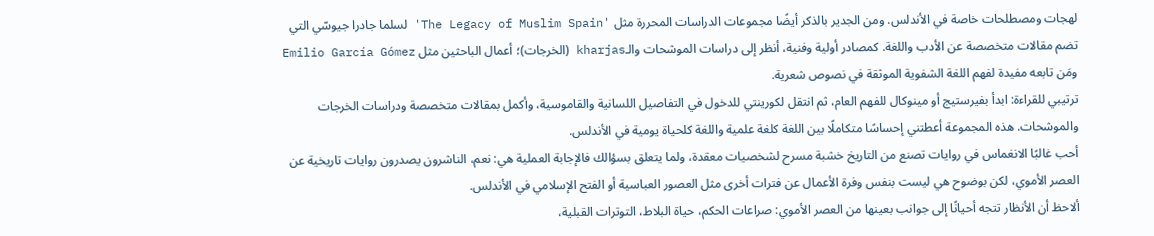لهجات ومصطلحات خاصة في الأندلس. ومن الجدير بالذكر أيضًا مجموعات الدراسات المحررة مثل 'The Legacy of Muslim Spain' لسلما جادرا جيوسّي التي تضم مقالات متخصصة عن الأدب واللغة. كمصادر أولية وفنية، أنظر إلى دراسات الموشحات والـkharjas (الخرجات)؛ أعمال الباحثين مثل Emilio García Gómez ومَن تابعه مفيدة لفهم اللغة الشفوية الموثقة في نصوص شعرية.
ترتيبي للقراءة: ابدأ بفيرستيج أو مينوكال للفهم العام، ثم انتقل لكورينتي للدخول في التفاصيل اللسانية والقاموسية، وأكمل بمقالات متخصصة ودراسات الخرجات والموشحات. هذه المجموعة أعطتني إحساسًا متكاملًا بين اللغة كلغة علمية واللغة كلحياة يومية في الأندلس.
أحب غالبًا الانغماس في روايات تصنع من التاريخ خشبة مسرح لشخصيات معقدة، ولما يتعلق بسؤالك فالإجابة العملية هي: نعم، الناشرون يصدرون روايات تاريخية عن العصر الأموي، لكن بوضوح هي ليست بنفس وفرة الأعمال عن فترات أخرى مثل العصور العباسية أو الفتح الإسلامي في الأندلس.
ألاحظ أن الأنظار تتجه أحيانًا إلى جوانب بعينها من العصر الأموي: صراعات الحكم، حياة البلاط، التوترات القبلية،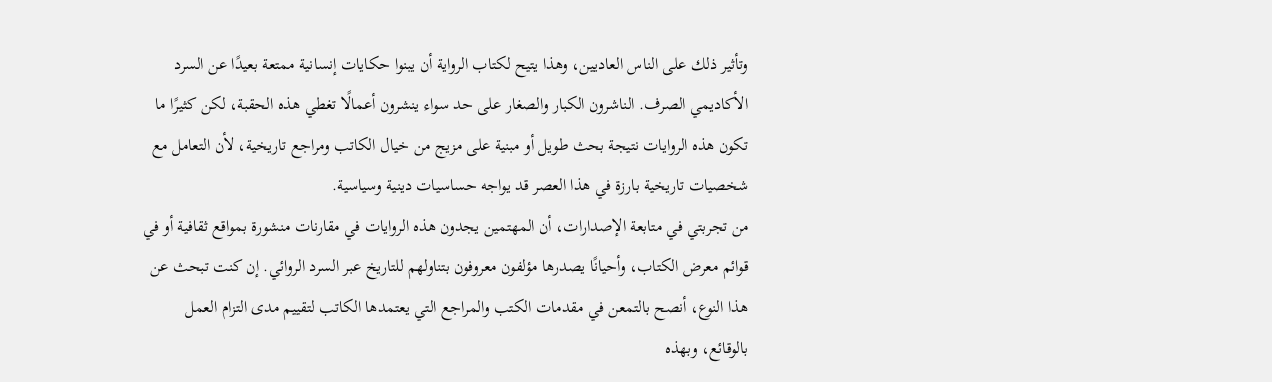وتأثير ذلك على الناس العاديين، وهذا يتيح لكتاب الرواية أن يبنوا حكايات إنسانية ممتعة بعيدًا عن السرد الأكاديمي الصرف. الناشرون الكبار والصغار على حد سواء ينشرون أعمالًا تغطي هذه الحقبة، لكن كثيرًا ما تكون هذه الروايات نتيجة بحث طويل أو مبنية على مزيج من خيال الكاتب ومراجع تاريخية، لأن التعامل مع شخصيات تاريخية بارزة في هذا العصر قد يواجه حساسيات دينية وسياسية.
من تجربتي في متابعة الإصدارات، أن المهتمين يجدون هذه الروايات في مقارنات منشورة بمواقع ثقافية أو في قوائم معرض الكتاب، وأحيانًا يصدرها مؤلفون معروفون بتناولهم للتاريخ عبر السرد الروائي. إن كنت تبحث عن هذا النوع، أنصح بالتمعن في مقدمات الكتب والمراجع التي يعتمدها الكاتب لتقييم مدى التزام العمل بالوقائع، وبهذه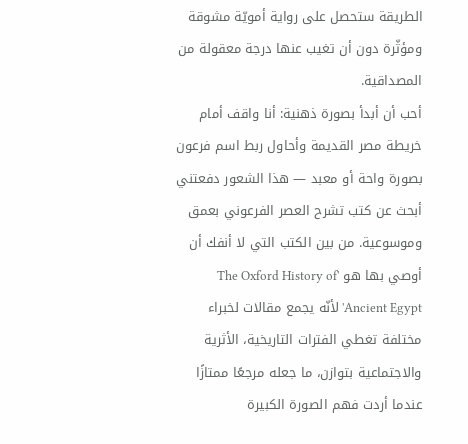الطريقة ستحصل على رواية أمويّة مشوقة ومؤثّرة دون أن تغيب عنها درجة معقولة من المصداقية.
أحب أن أبدأ بصورة ذهنية: أنا واقف أمام خريطة مصر القديمة وأحاول ربط اسم فرعون بصورة واحة أو معبد — هذا الشعور دفعتني أبحث عن كتب تشرح العصر الفرعوني بعمق وموسوعية. من بين الكتب التي لا أنفك أن أوصي بها هو 'The Oxford History of Ancient Egypt' لأنّه يجمع مقالات لخبراء مختلفة تغطي الفترات التاريخية، الأثرية والاجتماعية بتوازن، ما جعله مرجعًا ممتازًا عندما أردت فهم الصورة الكبيرة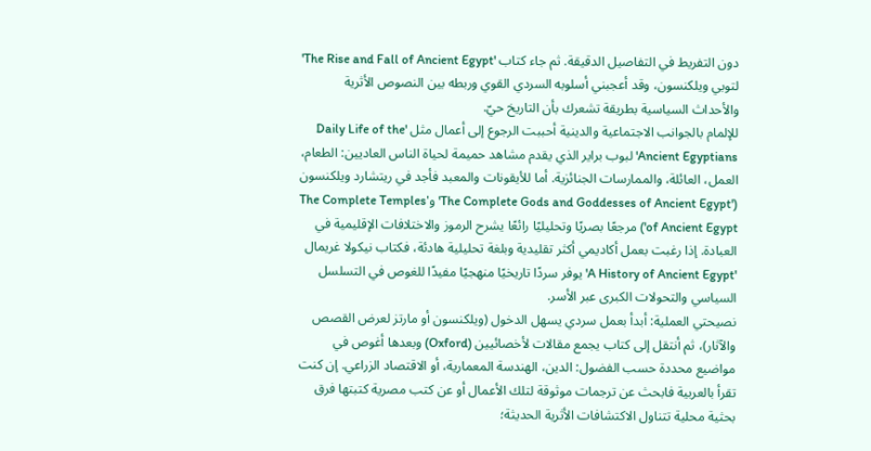دون التفريط في التفاصيل الدقيقة. ثم جاء كتاب 'The Rise and Fall of Ancient Egypt' لتوبي ويلكنسون، وقد أعجبني أسلوبه السردي القوي وربطه بين النصوص الأثرية والأحداث السياسية بطريقة تشعرك بأن التاريخ حيّ.
للإلمام بالجوانب الاجتماعية والدينية أحببت الرجوع إلى أعمال مثل 'Daily Life of the Ancient Egyptians' لبوب براير الذي يقدم مشاهد حميمة لحياة الناس العاديين: الطعام، العمل، العائلة، والممارسات الجنائزية. أما للأيقونات والمعبد فأجد في ريتشارد ويلكنسون ('The Complete Gods and Goddesses of Ancient Egypt' و'The Complete Temples of Ancient Egypt') مرجعًا بصريًا وتحليليًا رائعًا يشرح الرموز والاختلافات الإقليمية في العبادة. إذا رغبت بعمل أكاديمي أكثر تقليدية وبلغة تحليلية هادئة، فكتاب نيكولا غريمال 'A History of Ancient Egypt' يوفر سردًا تاريخيًا منهجيًا مفيدًا للغوص في التسلسل السياسي والتحولات الكبرى عبر الأسر.
نصيحتي العملية: أبدأ بعمل سردي يسهل الدخول (ويلكنسون أو مارتز لعرض القصص والآثار)، ثم أنتقل إلى كتاب يجمع مقالات لأخصائيين (Oxford) وبعدها أغوص في مواضيع محددة حسب الفضول: الدين، الهندسة المعمارية، أو الاقتصاد الزراعي. إن كنت تقرأ بالعربية فابحث عن ترجمات موثوقة لتلك الأعمال أو عن كتب مصرية كتبتها فرق بحثية محلية تتناول الاكتشافات الأثرية الحديثة؛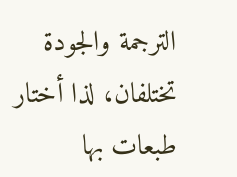الترجمة والجودة تختلفان، لذا أختار طبعات بها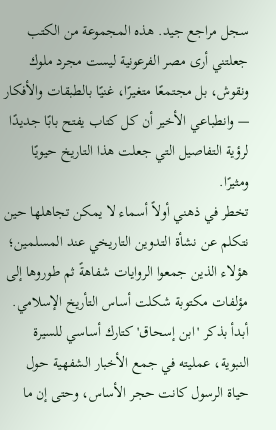سجل مراجع جيد. هذه المجموعة من الكتب جعلتني أرى مصر الفرعونية ليست مجرد ملوك ونقوش، بل مجتمعًا متغيرًا، غنيًا بالطبقات والأفكار — وانطباعي الأخير أن كل كتاب يفتح بابًا جديدًا لرؤية التفاصيل التي جعلت هذا التاريخ حيويًا ومثيرًا.
تخطر في ذهني أولاً أسماء لا يمكن تجاهلها حين نتكلم عن نشأة التدوين التاريخي عند المسلمين؛ هؤلاء الذين جمعوا الروايات شفاهةً ثم طوروها إلى مؤلفات مكتوبة شكلت أساس التأريخ الإسلامي.
أبدأ بذكر 'ابن إسحاق' كتارك أساسي للسيرة النبوية، عمليته في جمع الأخبار الشفهية حول حياة الرسول كانت حجر الأساس، وحتى إن ما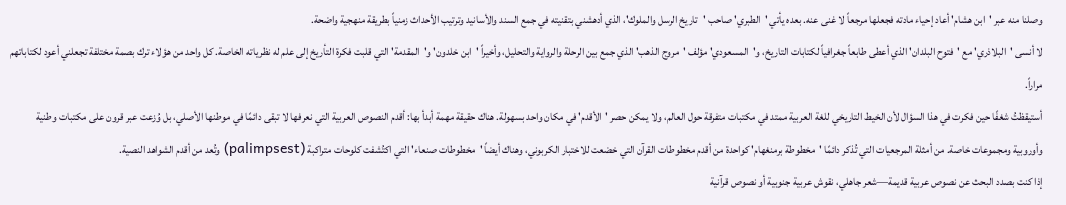وصلنا منه عبر 'ابن هشام' أعاد إحياء مادته فجعلها مرجعاً لا غنى عنه. بعده يأتي 'الطبري' صاحب 'تاريخ الرسل والملوك'، الذي أدهشني بتقنيته في جمع السند والأسانيد وترتيب الأحداث زمنياً بطريقة منهجية واضحة.
لا أنسى 'البلاذري' مع 'فتوح البلدان' الذي أعطى طابعاً جغرافياً لكتابات التاريخ، و'المسعودي' مؤلف 'مروج الذهب' الذي جمع بين الرحلة والرواية والتحليل، وأخيراً 'ابن خلدون' و'المقدمة' التي قلبت فكرة التأريخ إلى علم له نظرياته الخاصة. كل واحد من هؤلاء ترك بصمة مختلفة تجعلني أعود لكتاباتهم مراراً.
أستيقظتُ شغفًا حين فكرت في هذا السؤال لأن الخيط التاريخي للغة العربية ممتد في مكتبات متفرقة حول العالم، ولا يمكن حصر 'الأقدم' في مكان واحد بسهولة. هناك حقيقة مهمة أبدأ بها: أقدم النصوص العربية التي نعرفها لا تبقى دائمًا في موطنها الأصلي، بل وُزعت عبر قرون على مكتبات وطنية وأوروبية ومجموعات خاصة. من أمثلة المرجعيات التي تُذكر دائمًا 'مخطوطة برمنغهام' كواحدة من أقدم مخطوطات القرآن التي خضعت للاختبار الكربوني، وهناك أيضاً 'مخطوطات صنعاء' التي اكتُشفت كلوحات متراكبة (palimpsest) وتُعد من أقدم الشواهد النصية.
إذا كنت بصدد البحث عن نصوص عربية قديمة—شعر جاهلي، نقوش عربية جنوبية أو نصوص قرآنية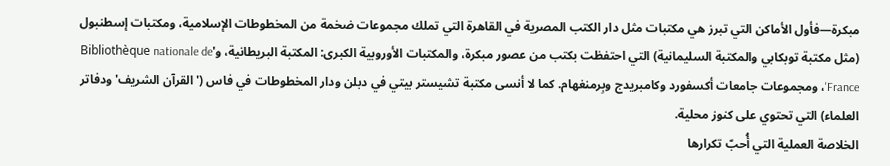مبكرة—فأول الأماكن التي تبرز هي مكتبات مثل دار الكتب المصرية في القاهرة التي تملك مجموعات ضخمة من المخطوطات الإسلامية، ومكتبات إسطنبول (مثل مكتبة توبكابي والمكتبة السليمانية) التي احتفظت بكتب من عصور مبكرة، والمكتبات الأوروبية الكبرى: المكتبة البريطانية، و'Bibliothèque nationale de France'، ومجموعات جامعات أكسفورد وكامبريدج وبِرمنغهام. كما لا أنسى مكتبة تشيستر بيتي في دبلن ودار المخطوطات في فاس ('القرآن الشريف' ودفاتر العلماء) التي تحتوي على كنوز محلية.
الخلاصة العملية التي أُحبّ تكرارها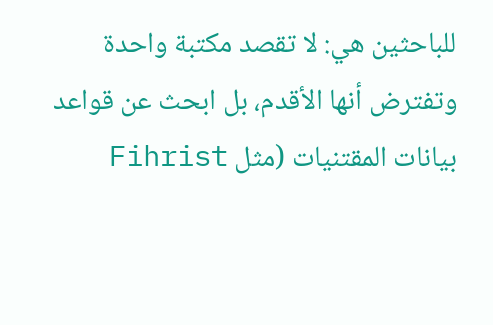للباحثين هي: لا تقصد مكتبة واحدة وتفترض أنها الأقدم، بل ابحث عن قواعد بيانات المقتنيات (مثل Fihrist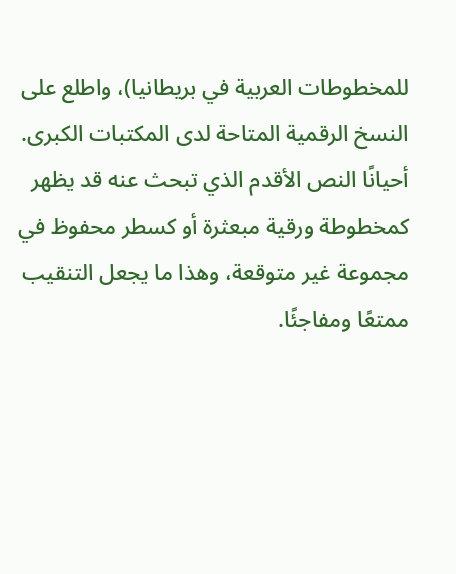للمخطوطات العربية في بريطانيا)، واطلع على النسخ الرقمية المتاحة لدى المكتبات الكبرى. أحيانًا النص الأقدم الذي تبحث عنه قد يظهر كمخطوطة ورقية مبعثرة أو كسطر محفوظ في مجموعة غير متوقعة، وهذا ما يجعل التنقيب ممتعًا ومفاجئًا.